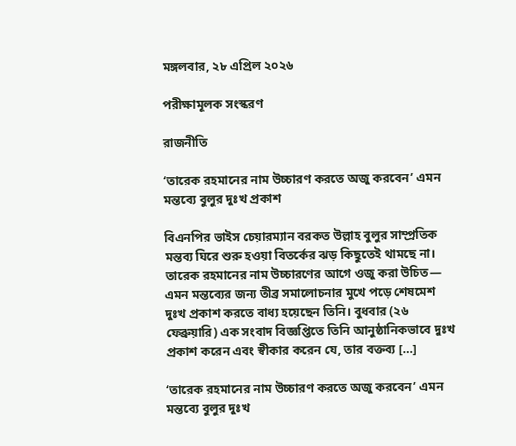মঙ্গলবার, ২৮ এপ্রিল ২০২৬

পরীক্ষামূলক সংস্করণ

রাজনীতি

‘তারেক রহমানের নাম উচ্চারণ করতে অজু করবেন’ এমন মন্তব্যে বুলুর দুঃখ প্রকাশ

বিএনপির ভাইস চেয়ারম্যান বরকত উল্লাহ বুলুর সাম্প্রতিক মন্তব্য ঘিরে শুরু হওয়া বিতর্কের ঝড় কিছুতেই থামছে না। তারেক রহমানের নাম উচ্চারণের আগে ওজু করা উচিত— এমন মন্তব্যের জন্য তীব্র সমালোচনার মুখে পড়ে শেষমেশ দুঃখ প্রকাশ করতে বাধ্য হয়েছেন তিনি। বুধবার (২৬ ফেব্রুয়ারি) এক সংবাদ বিজ্ঞপ্তিতে তিনি আনুষ্ঠানিকভাবে দুঃখ প্রকাশ করেন এবং স্বীকার করেন যে, তার বক্তব্য […]

‘তারেক রহমানের নাম উচ্চারণ করতে অজু করবেন’ এমন মন্তব্যে বুলুর দুঃখ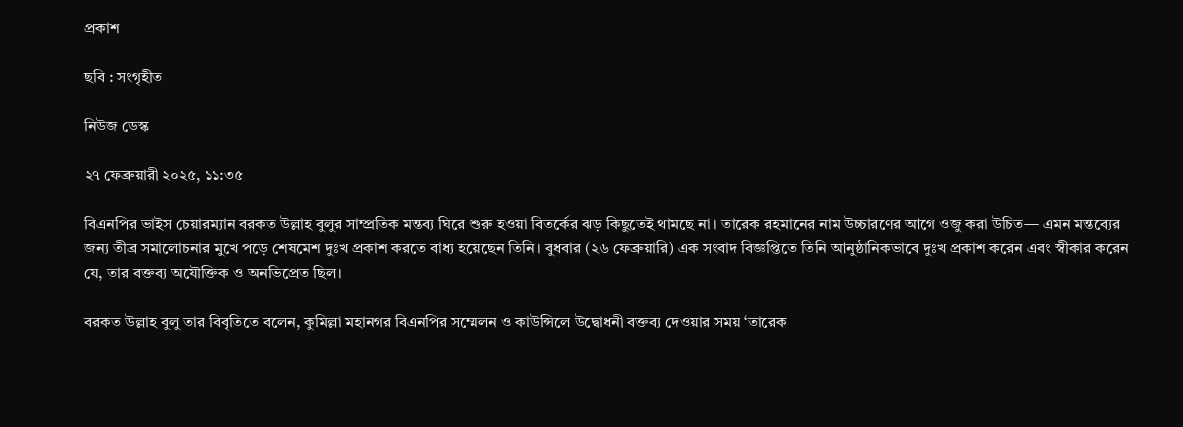প্রকাশ

ছবি : সংগৃহীত

নিউজ ডেস্ক

২৭ ফেব্রুয়ারী ২০২৫, ১১:৩৫

বিএনপির ভাইস চেয়ারম্যান বরকত উল্লাহ বুলুর সাম্প্রতিক মন্তব্য ঘিরে শুরু হওয়া বিতর্কের ঝড় কিছুতেই থামছে না। তারেক রহমানের নাম উচ্চারণের আগে ওজু করা উচিত— এমন মন্তব্যের জন্য তীব্র সমালোচনার মুখে পড়ে শেষমেশ দুঃখ প্রকাশ করতে বাধ্য হয়েছেন তিনি। বুধবার (২৬ ফেব্রুয়ারি) এক সংবাদ বিজ্ঞপ্তিতে তিনি আনুষ্ঠানিকভাবে দুঃখ প্রকাশ করেন এবং স্বীকার করেন যে, তার বক্তব্য অযৌক্তিক ও অনভিপ্রেত ছিল।

বরকত উল্লাহ বুলু তার বিবৃতিতে বলেন, কুমিল্লা মহানগর বিএনপির সম্মেলন ও কাউন্সিলে উদ্বোধনী বক্তব্য দেওয়ার সময় ‘তারেক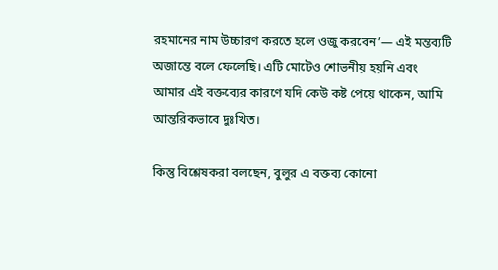রহমানের নাম উচ্চারণ করতে হলে ওজু করবেন’— এই মন্তব্যটি অজান্তে বলে ফেলেছি। এটি মোটেও শোভনীয় হয়নি এবং আমার এই বক্তব্যের কারণে যদি কেউ কষ্ট পেয়ে থাকেন, আমি আন্তরিকভাবে দুঃখিত।

কিন্তু বিশ্লেষকরা বলছেন, বুলুর এ বক্তব্য কোনো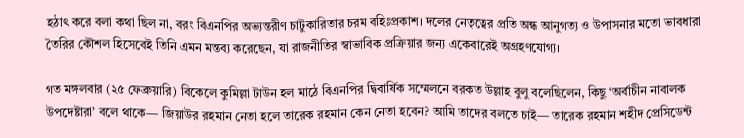হঠাৎ করে বলা কথা ছিল না, বরং বিএনপির অভ্যন্তরীণ চাটুকারিতার চরম বহিঃপ্রকাশ। দলের নেতৃত্বের প্রতি অন্ধ আনুগত্য ও উপাসনার মতো ভাবধারা তৈরির কৌশল হিসেবেই তিনি এমন মন্তব্য করেছেন, যা রাজনীতির স্বাভাবিক প্রক্রিয়ার জন্য একেবারেই অগ্রহণযোগ্য।

গত মঙ্গলবার (২৫ ফেব্রুয়ারি) বিকেলে কুমিল্লা টাউন হল মাঠে বিএনপির দ্বিবার্ষিক সম্মেলনে বরকত উল্লাহ বুলু বলেছিলেন, কিছু ‘অর্বাচীন নাবালক উপদেষ্টারা’ বলে থাকে— জিয়াউর রহমান নেতা হলে তারেক রহমান কেন নেতা হবেন? আমি তাদের বলতে চাই— তারেক রহমান শহীদ প্রেসিডেন্ট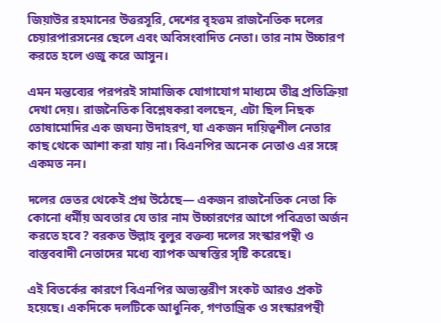জিয়াউর রহমানের উত্তরসূরি, দেশের বৃহত্তম রাজনৈতিক দলের চেয়ারপারসনের ছেলে এবং অবিসংবাদিত নেতা। তার নাম উচ্চারণ করতে হলে ওজু করে আসুন।

এমন মন্তব্যের পরপরই সামাজিক যোগাযোগ মাধ্যমে তীব্র প্রতিক্রিয়া দেখা দেয়। রাজনৈতিক বিশ্লেষকরা বলছেন, এটা ছিল নিছক তোষামোদির এক জঘন্য উদাহরণ, যা একজন দায়িত্বশীল নেতার কাছ থেকে আশা করা যায় না। বিএনপির অনেক নেতাও এর সঙ্গে একমত নন।

দলের ভেতর থেকেই প্রশ্ন উঠেছে— একজন রাজনৈতিক নেতা কি কোনো ধর্মীয় অবতার যে তার নাম উচ্চারণের আগে পবিত্রতা অর্জন করতে হবে? বরকত উল্লাহ বুলুর বক্তব্য দলের সংস্কারপন্থী ও বাস্তববাদী নেতাদের মধ্যে ব্যাপক অস্বস্তির সৃষ্টি করেছে।

এই বিতর্কের কারণে বিএনপির অভ্যন্তরীণ সংকট আরও প্রকট হয়েছে। একদিকে দলটিকে আধুনিক, গণতান্ত্রিক ও সংস্কারপন্থী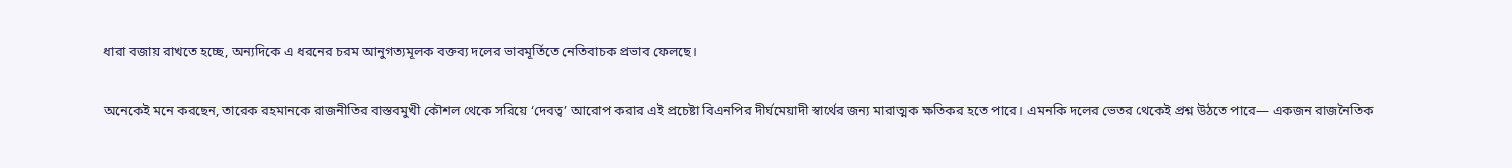ধারা বজায় রাখতে হচ্ছে, অন্যদিকে এ ধরনের চরম আনুগত্যমূলক বক্তব্য দলের ভাবমূর্তিতে নেতিবাচক প্রভাব ফেলছে।

অনেকেই মনে করছেন, তারেক রহমানকে রাজনীতির বাস্তবমুখী কৌশল থেকে সরিয়ে ‘দেবত্ব’ আরোপ করার এই প্রচেষ্টা বিএনপির দীর্ঘমেয়াদী স্বার্থের জন্য মারাত্মক ক্ষতিকর হতে পারে। এমনকি দলের ভেতর থেকেই প্রশ্ন উঠতে পারে— একজন রাজনৈতিক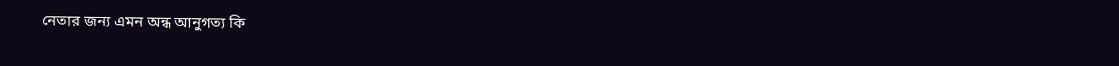নেতার জন্য এমন অন্ধ আনুগত্য কি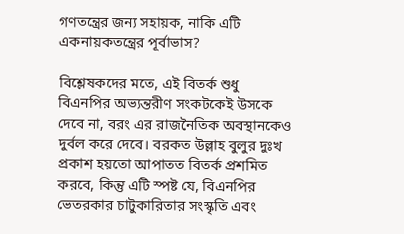গণতন্ত্রের জন্য সহায়ক, নাকি এটি একনায়কতন্ত্রের পূর্বাভাস?

বিশ্লেষকদের মতে, এই বিতর্ক শুধু বিএনপির অভ্যন্তরীণ সংকটকেই উসকে দেবে না, বরং এর রাজনৈতিক অবস্থানকেও দুর্বল করে দেবে। বরকত উল্লাহ বুলুর দুঃখ প্রকাশ হয়তো আপাতত বিতর্ক প্রশমিত করবে, কিন্তু এটি স্পষ্ট যে, বিএনপির ভেতরকার চাটুকারিতার সংস্কৃতি এবং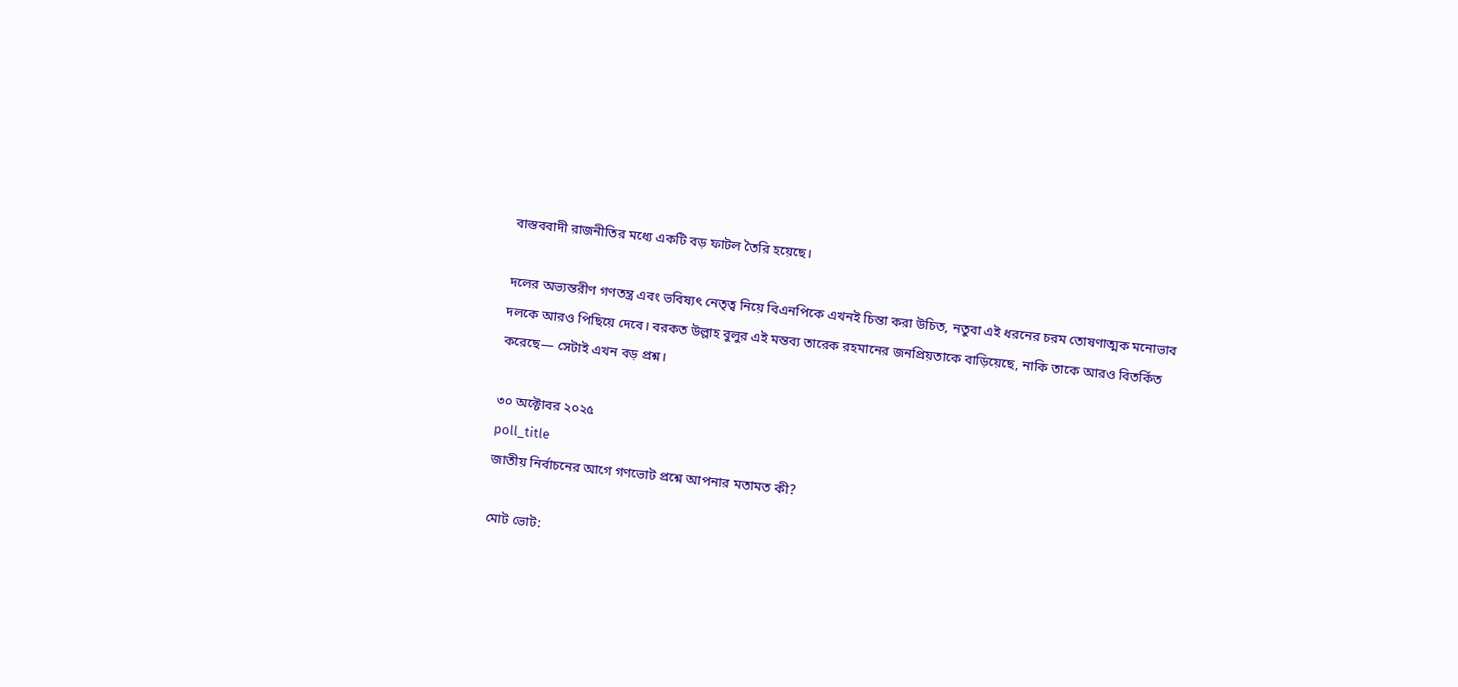বাস্তববাদী রাজনীতির মধ্যে একটি বড় ফাটল তৈরি হয়েছে।

দলের অভ্যন্তরীণ গণতন্ত্র এবং ভবিষ্যৎ নেতৃত্ব নিয়ে বিএনপিকে এখনই চিন্তা করা উচিত, নতুবা এই ধরনের চরম তোষণাত্মক মনোভাব দলকে আরও পিছিয়ে দেবে। বরকত উল্লাহ বুলুর এই মন্তব্য তারেক রহমানের জনপ্রিয়তাকে বাড়িয়েছে, নাকি তাকে আরও বিতর্কিত করেছে— সেটাই এখন বড় প্রশ্ন।

৩০ অক্টোবর ২০২৫
poll_title
জাতীয় নির্বাচনের আগে গণভোট প্রশ্নে আপনার মতামত কী?

মোট ভোট: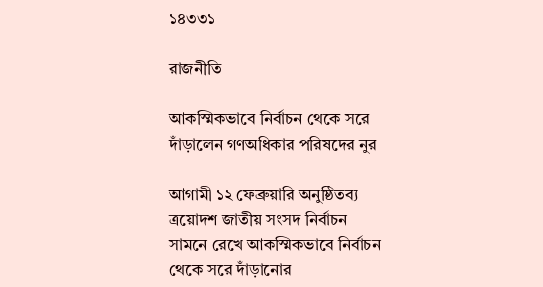১৪৩৩১

রাজনীতি

আকস্মিকভাবে নির্বাচন থেকে সরে দাঁড়ালেন গণঅধিকার পরিষদের নুর

আগামী ১২ ফেব্রুয়ারি অনুষ্ঠিতব্য ত্রয়োদশ জাতীয় সংসদ নির্বাচন সামনে রেখে আকস্মিকভাবে নির্বাচন থেকে সরে দাঁড়ানোর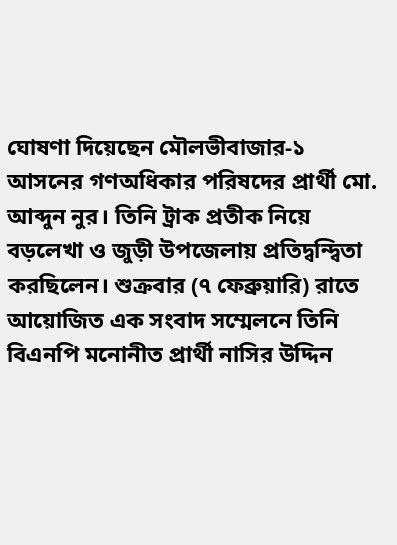ঘোষণা দিয়েছেন মৌলভীবাজার-১ আসনের গণঅধিকার পরিষদের প্রার্থী মো. আব্দুন নুর। তিনি ট্রাক প্রতীক নিয়ে বড়লেখা ও জুড়ী উপজেলায় প্রতিদ্বন্দ্বিতা করছিলেন। শুক্রবার (৭ ফেব্রুয়ারি) রাতে আয়োজিত এক সংবাদ সম্মেলনে তিনি বিএনপি মনোনীত প্রার্থী নাসির উদ্দিন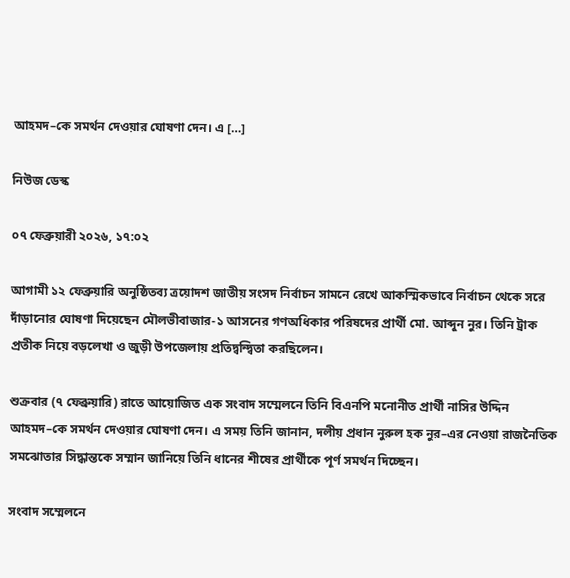আহমদ–কে সমর্থন দেওয়ার ঘোষণা দেন। এ […]

নিউজ ডেস্ক

০৭ ফেব্রুয়ারী ২০২৬, ১৭:০২

আগামী ১২ ফেব্রুয়ারি অনুষ্ঠিতব্য ত্রয়োদশ জাতীয় সংসদ নির্বাচন সামনে রেখে আকস্মিকভাবে নির্বাচন থেকে সরে দাঁড়ানোর ঘোষণা দিয়েছেন মৌলভীবাজার-১ আসনের গণঅধিকার পরিষদের প্রার্থী মো. আব্দুন নুর। তিনি ট্রাক প্রতীক নিয়ে বড়লেখা ও জুড়ী উপজেলায় প্রতিদ্বন্দ্বিতা করছিলেন।

শুক্রবার (৭ ফেব্রুয়ারি) রাতে আয়োজিত এক সংবাদ সম্মেলনে তিনি বিএনপি মনোনীত প্রার্থী নাসির উদ্দিন আহমদ–কে সমর্থন দেওয়ার ঘোষণা দেন। এ সময় তিনি জানান, দলীয় প্রধান নুরুল হক নুর–এর নেওয়া রাজনৈতিক সমঝোতার সিদ্ধান্তকে সম্মান জানিয়ে তিনি ধানের শীষের প্রার্থীকে পূর্ণ সমর্থন দিচ্ছেন।

সংবাদ সম্মেলনে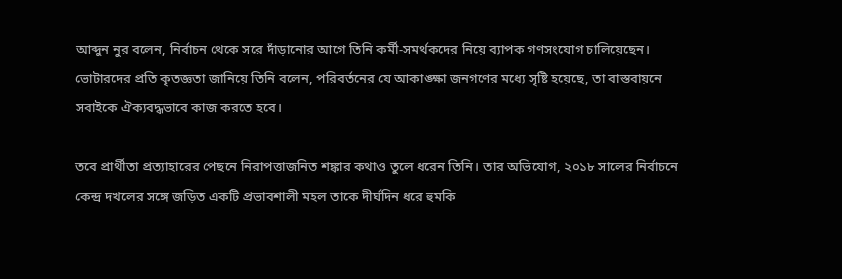আব্দুন নুর বলেন, নির্বাচন থেকে সরে দাঁড়ানোর আগে তিনি কর্মী-সমর্থকদের নিয়ে ব্যাপক গণসংযোগ চালিয়েছেন। ভোটারদের প্রতি কৃতজ্ঞতা জানিয়ে তিনি বলেন, পরিবর্তনের যে আকাঙ্ক্ষা জনগণের মধ্যে সৃষ্টি হয়েছে, তা বাস্তবায়নে সবাইকে ঐক্যবদ্ধভাবে কাজ করতে হবে।

তবে প্রার্থীতা প্রত্যাহারের পেছনে নিরাপত্তাজনিত শঙ্কার কথাও তুলে ধরেন তিনি। তার অভিযোগ, ২০১৮ সালের নির্বাচনে কেন্দ্র দখলের সঙ্গে জড়িত একটি প্রভাবশালী মহল তাকে দীর্ঘদিন ধরে হুমকি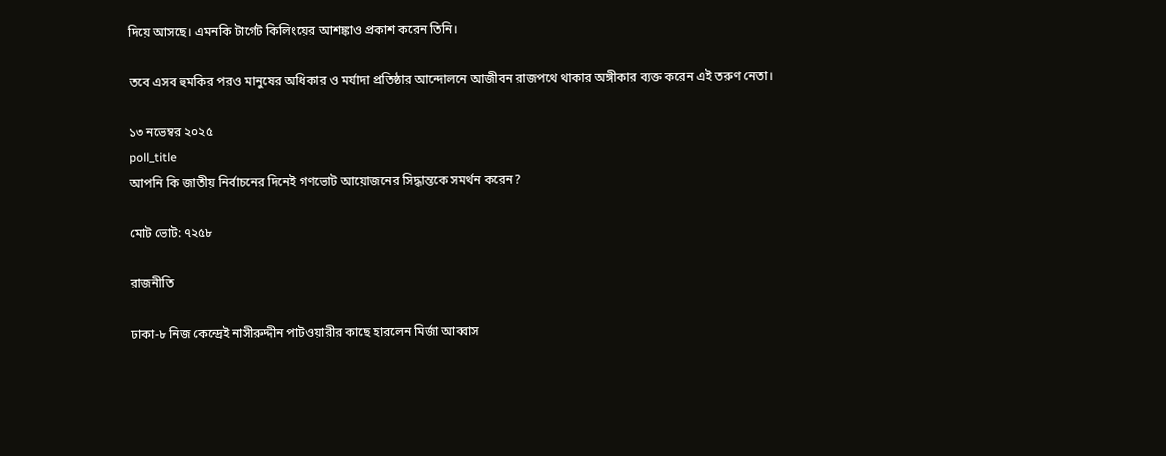দিয়ে আসছে। এমনকি টার্গেট কিলিংয়ের আশঙ্কাও প্রকাশ করেন তিনি।

তবে এসব হুমকির পরও মানুষের অধিকার ও মর্যাদা প্রতিষ্ঠার আন্দোলনে আজীবন রাজপথে থাকার অঙ্গীকার ব্যক্ত করেন এই তরুণ নেতা।

১৩ নভেম্বর ২০২৫
poll_title
আপনি কি জাতীয় নির্বাচনের দিনেই গণভোট আয়োজনের সিদ্ধান্তকে সমর্থন করেন?

মোট ভোট: ৭২৫৮

রাজনীতি

ঢাকা-৮ নিজ কেন্দ্রেই নাসীরুদ্দীন পাটওয়ারীর কাছে হারলেন মির্জা আব্বাস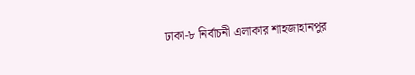ঢাকা-৮ নির্বাচনী এলাকার শাহজাহানপুর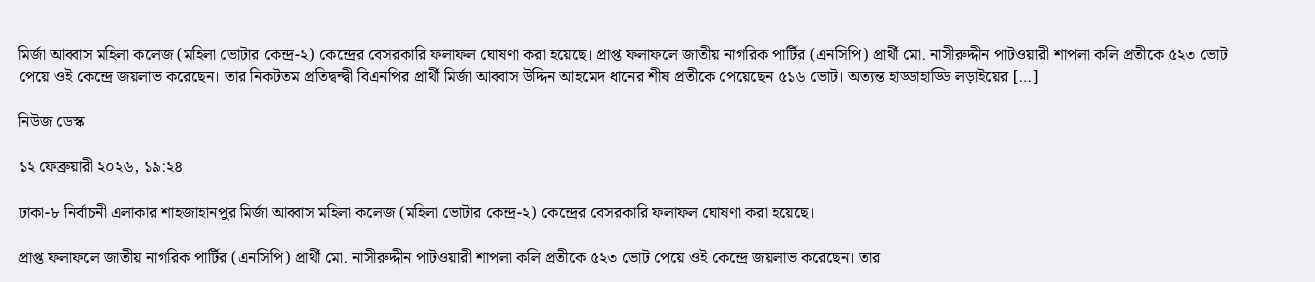মির্জা আব্বাস মহিলা কলেজ (মহিলা ভোটার কেন্দ্র-২) কেন্দ্রের বেসরকারি ফলাফল ঘোষণা করা হয়েছে। প্রাপ্ত ফলাফলে জাতীয় নাগরিক পার্টির (এনসিপি) প্রার্থী মো. নাসীরুদ্দীন পাটওয়ারী শাপলা কলি প্রতীকে ৫২৩ ভোট পেয়ে ওই কেন্দ্রে জয়লাভ করেছেন। তার নিকটতম প্রতিদ্বন্দ্বী বিএনপির প্রার্থী মির্জা আব্বাস উদ্দিন আহমেদ ধানের শীষ প্রতীকে পেয়েছেন ৫১৬ ভোট। অত্যন্ত হাড্ডাহাড্ডি লড়াইয়ের […]

নিউজ ডেস্ক

১২ ফেব্রুয়ারী ২০২৬, ১৯:২৪

ঢাকা-৮ নির্বাচনী এলাকার শাহজাহানপুর মির্জা আব্বাস মহিলা কলেজ (মহিলা ভোটার কেন্দ্র-২) কেন্দ্রের বেসরকারি ফলাফল ঘোষণা করা হয়েছে।

প্রাপ্ত ফলাফলে জাতীয় নাগরিক পার্টির (এনসিপি) প্রার্থী মো. নাসীরুদ্দীন পাটওয়ারী শাপলা কলি প্রতীকে ৫২৩ ভোট পেয়ে ওই কেন্দ্রে জয়লাভ করেছেন। তার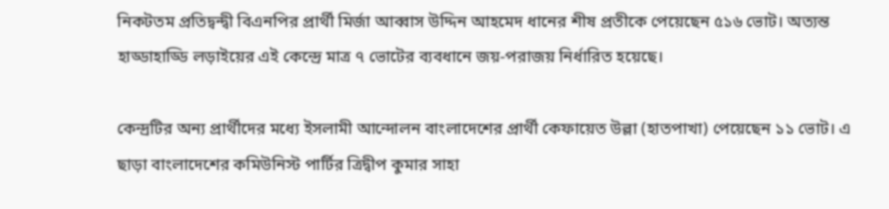নিকটতম প্রতিদ্বন্দ্বী বিএনপির প্রার্থী মির্জা আব্বাস উদ্দিন আহমেদ ধানের শীষ প্রতীকে পেয়েছেন ৫১৬ ভোট। অত্যন্ত হাড্ডাহাড্ডি লড়াইয়ের এই কেন্দ্রে মাত্র ৭ ভোটের ব্যবধানে জয়-পরাজয় নির্ধারিত হয়েছে।

কেন্দ্রটির অন্য প্রার্থীদের মধ্যে ইসলামী আন্দোলন বাংলাদেশের প্রার্থী কেফায়েত উল্লা (হাতপাখা) পেয়েছেন ১১ ভোট। এ ছাড়া বাংলাদেশের কমিউনিস্ট পার্টির ত্রিদ্বীপ কুমার সাহা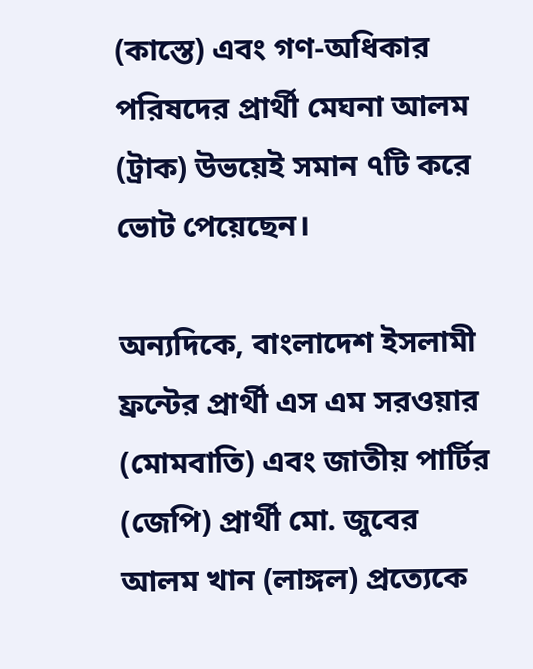(কাস্তে) এবং গণ-অধিকার পরিষদের প্রার্থী মেঘনা আলম (ট্রাক) উভয়েই সমান ৭টি করে ভোট পেয়েছেন।

অন্যদিকে, বাংলাদেশ ইসলামী ফ্রন্টের প্রার্থী এস এম সরওয়ার (মোমবাতি) এবং জাতীয় পার্টির (জেপি) প্রার্থী মো. জুবের আলম খান (লাঙ্গল) প্রত্যেকে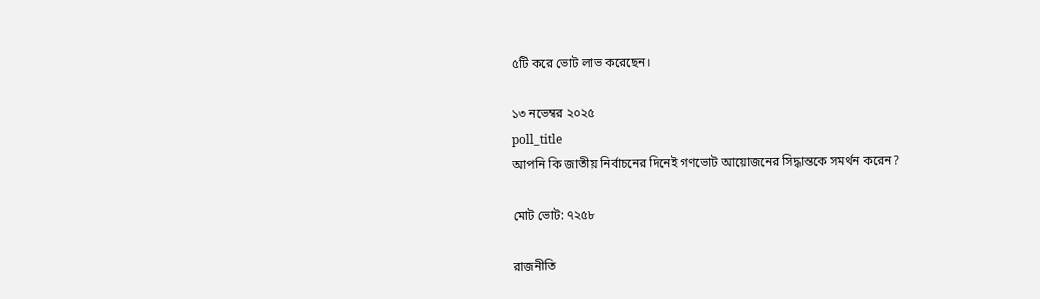৫টি করে ভোট লাভ করেছেন।

১৩ নভেম্বর ২০২৫
poll_title
আপনি কি জাতীয় নির্বাচনের দিনেই গণভোট আয়োজনের সিদ্ধান্তকে সমর্থন করেন?

মোট ভোট: ৭২৫৮

রাজনীতি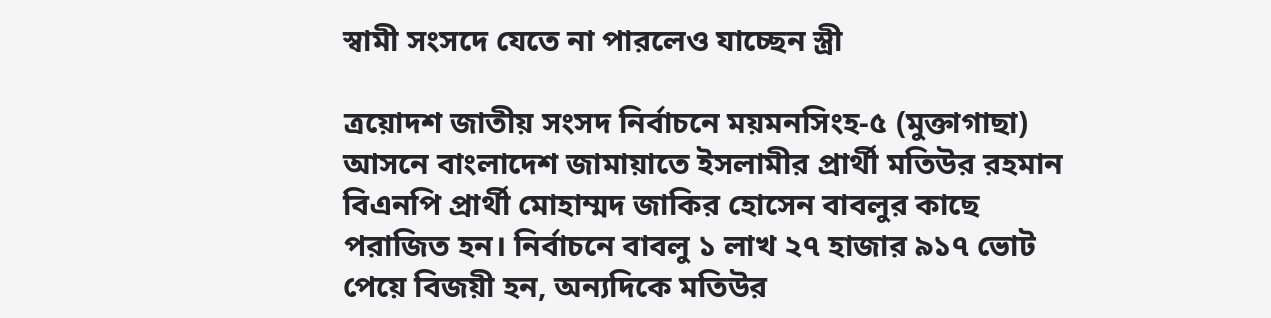স্বামী সংসদে যেতে না পারলেও যাচ্ছেন স্ত্রী

ত্রয়োদশ জাতীয় সংসদ নির্বাচনে ময়মনসিংহ-৫ (মুক্তাগাছা) আসনে বাংলাদেশ জামায়াতে ইসলামীর প্রার্থী মতিউর রহমান বিএনপি প্রার্থী মোহাম্মদ জাকির হোসেন বাবলুর কাছে পরাজিত হন। নির্বাচনে বাবলু ১ লাখ ২৭ হাজার ৯১৭ ভোট পেয়ে বিজয়ী হন, অন্যদিকে মতিউর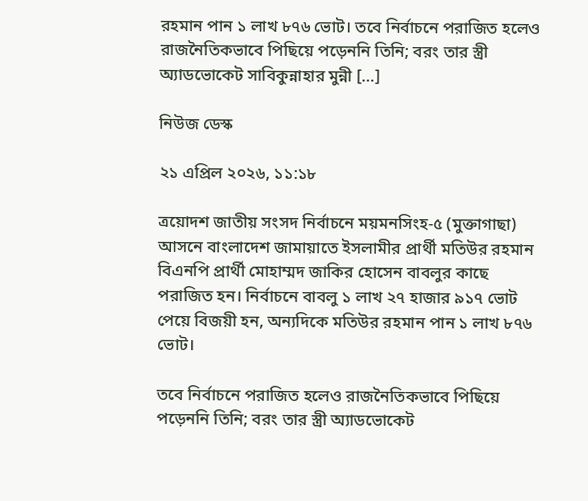রহমান পান ১ লাখ ৮৭৬ ভোট। তবে নির্বাচনে পরাজিত হলেও রাজনৈতিকভাবে পিছিয়ে পড়েননি তিনি; বরং তার স্ত্রী অ্যাডভোকেট সাবিকুন্নাহার মুন্নী […]

নিউজ ডেস্ক

২১ এপ্রিল ২০২৬, ১১:১৮

ত্রয়োদশ জাতীয় সংসদ নির্বাচনে ময়মনসিংহ-৫ (মুক্তাগাছা) আসনে বাংলাদেশ জামায়াতে ইসলামীর প্রার্থী মতিউর রহমান বিএনপি প্রার্থী মোহাম্মদ জাকির হোসেন বাবলুর কাছে পরাজিত হন। নির্বাচনে বাবলু ১ লাখ ২৭ হাজার ৯১৭ ভোট পেয়ে বিজয়ী হন, অন্যদিকে মতিউর রহমান পান ১ লাখ ৮৭৬ ভোট।

তবে নির্বাচনে পরাজিত হলেও রাজনৈতিকভাবে পিছিয়ে পড়েননি তিনি; বরং তার স্ত্রী অ্যাডভোকেট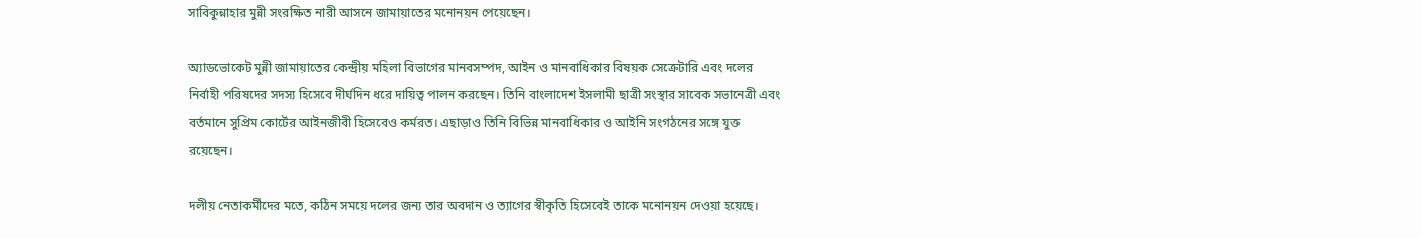সাবিকুন্নাহার মুন্নী সংরক্ষিত নারী আসনে জামায়াতের মনোনয়ন পেয়েছেন।

অ্যাডভোকেট মুন্নী জামায়াতের কেন্দ্রীয় মহিলা বিভাগের মানবসম্পদ, আইন ও মানবাধিকার বিষয়ক সেক্রেটারি এবং দলের নির্বাহী পরিষদের সদস্য হিসেবে দীর্ঘদিন ধরে দায়িত্ব পালন করছেন। তিনি বাংলাদেশ ইসলামী ছাত্রী সংস্থার সাবেক সভানেত্রী এবং বর্তমানে সুপ্রিম কোর্টের আইনজীবী হিসেবেও কর্মরত। এছাড়াও তিনি বিভিন্ন মানবাধিকার ও আইনি সংগঠনের সঙ্গে যুক্ত রয়েছেন।

দলীয় নেতাকর্মীদের মতে, কঠিন সময়ে দলের জন্য তার অবদান ও ত্যাগের স্বীকৃতি হিসেবেই তাকে মনোনয়ন দেওয়া হয়েছে।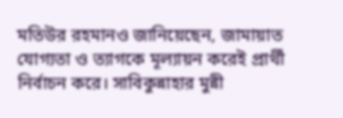মতিউর রহমানও জানিয়েছেন, জামায়াত যোগ্যতা ও ত্যাগকে মূল্যায়ন করেই প্রার্থী নির্বাচন করে। সাবিকুন্নাহার মুন্নী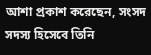আশা প্রকাশ করেছেন, সংসদ সদস্য হিসেবে তিনি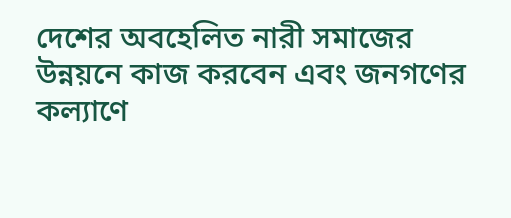দেশের অবহেলিত নারী সমাজের উন্নয়নে কাজ করবেন এবং জনগণের কল্যাণে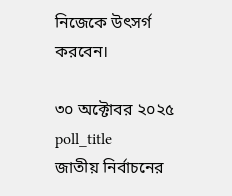নিজেকে উৎসর্গ করবেন।

৩০ অক্টোবর ২০২৫
poll_title
জাতীয় নির্বাচনের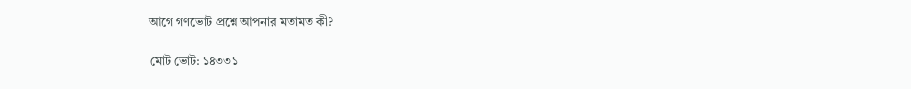আগে গণভোট প্রশ্নে আপনার মতামত কী?

মোট ভোট: ১৪৩৩১